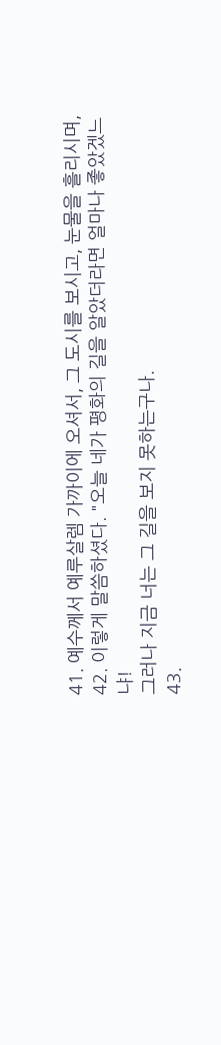41. 예수께서 예루살렘 가까이에 오셔서, 그 도시를 보시고, 눈물을 흘리시며,
42. 이렇게 말씀하셨다. "오늘 네가 평화의 길을 알았더라면 얼마나 좋았겠느냐!
그러나 지금 너는 그 길을 보지 못하는구나.
43.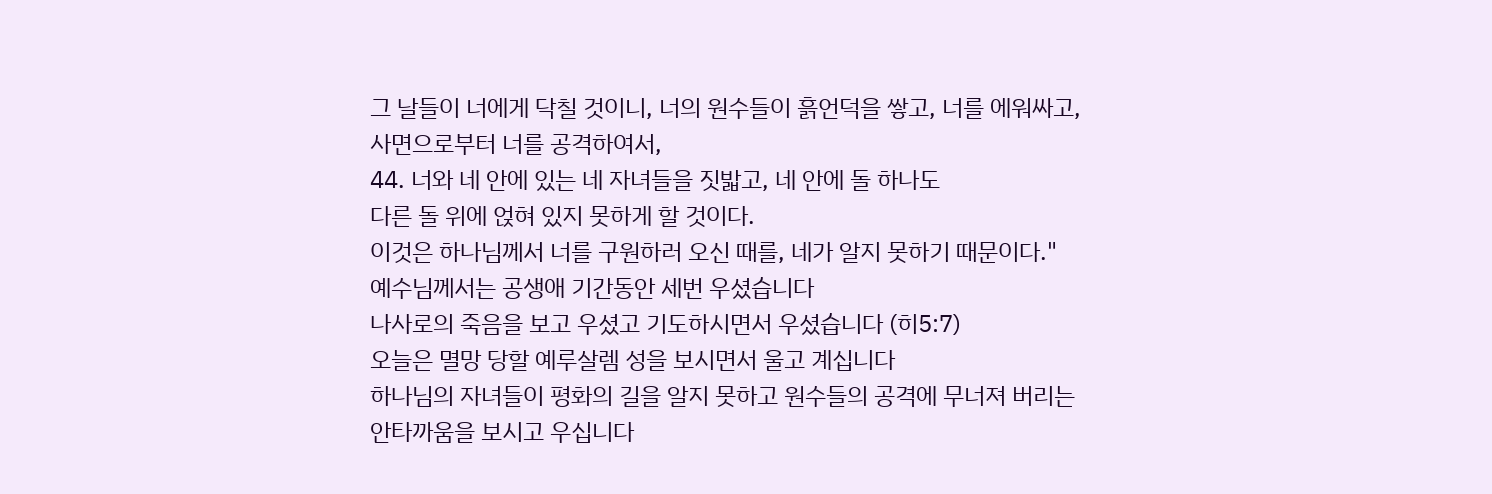그 날들이 너에게 닥칠 것이니, 너의 원수들이 흙언덕을 쌓고, 너를 에워싸고,
사면으로부터 너를 공격하여서,
44. 너와 네 안에 있는 네 자녀들을 짓밟고, 네 안에 돌 하나도
다른 돌 위에 얹혀 있지 못하게 할 것이다.
이것은 하나님께서 너를 구원하러 오신 때를, 네가 알지 못하기 때문이다."
예수님께서는 공생애 기간동안 세번 우셨습니다
나사로의 죽음을 보고 우셨고 기도하시면서 우셨습니다 (히5:7)
오늘은 멸망 당할 예루살렘 성을 보시면서 울고 계십니다
하나님의 자녀들이 평화의 길을 알지 못하고 원수들의 공격에 무너져 버리는
안타까움을 보시고 우십니다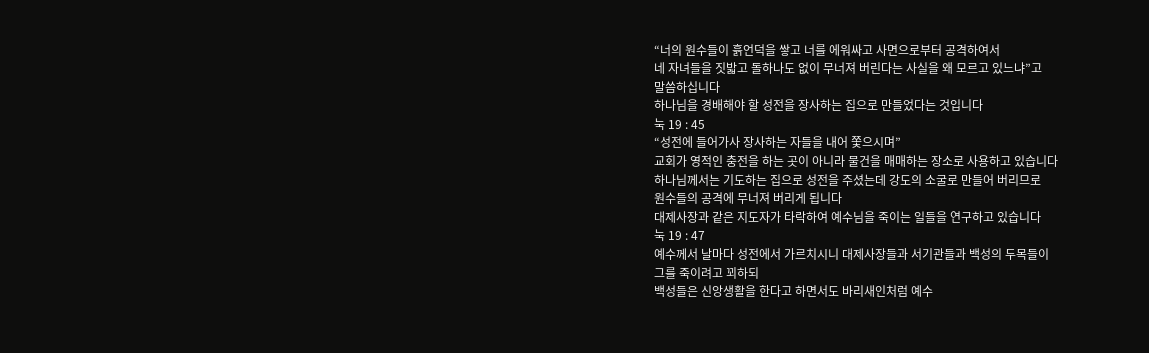“너의 원수들이 흙언덕을 쌓고 너를 에워싸고 사면으로부터 공격하여서
네 자녀들을 짓밟고 돌하나도 없이 무너져 버린다는 사실을 왜 모르고 있느냐”고
말씀하십니다
하나님을 경배해야 할 성전을 장사하는 집으로 만들었다는 것입니다
눅 19 : 45
“성전에 들어가사 장사하는 자들을 내어 쫓으시며”
교회가 영적인 충전을 하는 곳이 아니라 물건을 매매하는 장소로 사용하고 있습니다
하나님께서는 기도하는 집으로 성전을 주셨는데 강도의 소굴로 만들어 버리므로
원수들의 공격에 무너져 버리게 됩니다
대제사장과 같은 지도자가 타락하여 예수님을 죽이는 일들을 연구하고 있습니다
눅 19 : 47
예수께서 날마다 성전에서 가르치시니 대제사장들과 서기관들과 백성의 두목들이
그를 죽이려고 꾀하되
백성들은 신앙생활을 한다고 하면서도 바리새인처럼 예수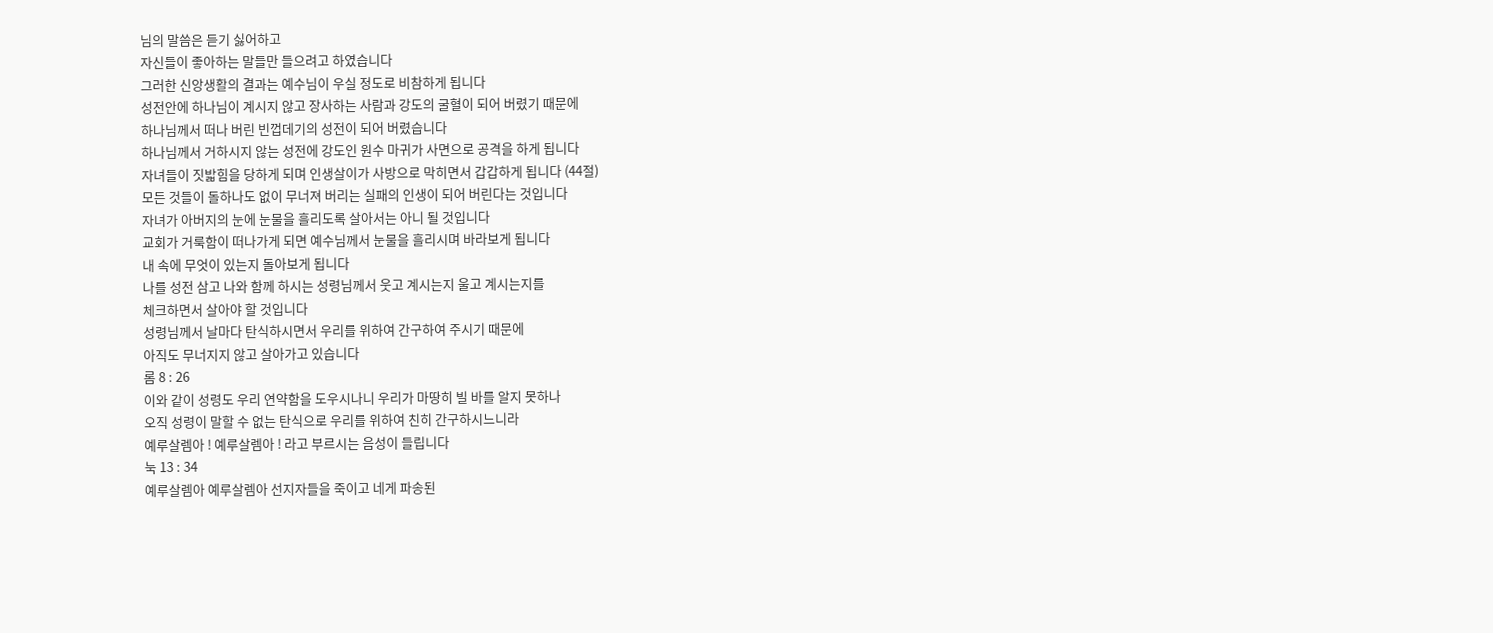님의 말씀은 듣기 싫어하고
자신들이 좋아하는 말들만 들으려고 하였습니다
그러한 신앙생활의 결과는 예수님이 우실 정도로 비참하게 됩니다
성전안에 하나님이 계시지 않고 장사하는 사람과 강도의 굴혈이 되어 버렸기 때문에
하나님께서 떠나 버린 빈껍데기의 성전이 되어 버렸습니다
하나님께서 거하시지 않는 성전에 강도인 원수 마귀가 사면으로 공격을 하게 됩니다
자녀들이 짓밟힘을 당하게 되며 인생살이가 사방으로 막히면서 갑갑하게 됩니다 (44절)
모든 것들이 돌하나도 없이 무너져 버리는 실패의 인생이 되어 버린다는 것입니다
자녀가 아버지의 눈에 눈물을 흘리도록 살아서는 아니 될 것입니다
교회가 거룩함이 떠나가게 되면 예수님께서 눈물을 흘리시며 바라보게 됩니다
내 속에 무엇이 있는지 돌아보게 됩니다
나를 성전 삼고 나와 함께 하시는 성령님께서 웃고 계시는지 울고 계시는지를
체크하면서 살아야 할 것입니다
성령님께서 날마다 탄식하시면서 우리를 위하여 간구하여 주시기 때문에
아직도 무너지지 않고 살아가고 있습니다
롬 8 : 26
이와 같이 성령도 우리 연약함을 도우시나니 우리가 마땅히 빌 바를 알지 못하나
오직 성령이 말할 수 없는 탄식으로 우리를 위하여 친히 간구하시느니라
예루살렘아 ! 예루살렘아 ! 라고 부르시는 음성이 들립니다
눅 13 : 34
예루살렘아 예루살렘아 선지자들을 죽이고 네게 파송된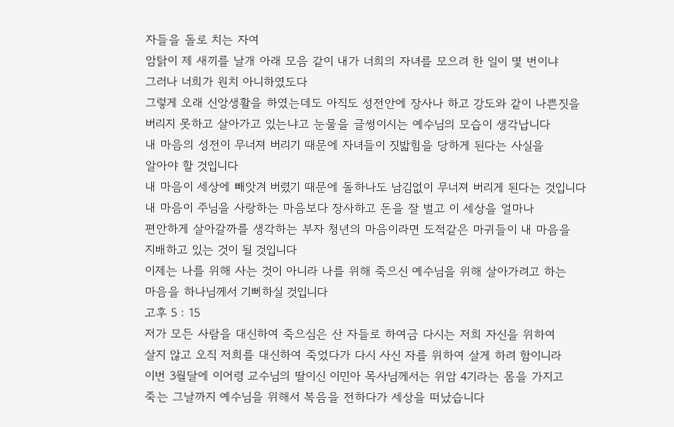자들을 돌로 치는 자여
암탉이 제 새끼를 날개 아래 모음 같이 내가 너희의 자녀를 모으려 한 일이 몇 번이냐
그러나 너희가 원치 아니하였도다
그렇게 오래 신앙생활을 하였는데도 아직도 성전안에 장사나 하고 강도와 같이 나쁜짓을
버리지 못하고 살아가고 있는냐고 눈물을 글썽이시는 예수님의 모습이 생각납니다
내 마음의 성전이 무너져 버리기 때문에 자녀들이 짓밟힘을 당하게 된다는 사실을
알아야 할 것입니다
내 마음이 세상에 빼앗겨 버렸기 때문에 돌하나도 남김없이 무너져 버리게 된다는 것입니다
내 마음이 주님을 사랑하는 마음보다 장사하고 돈을 잘 벌고 이 세상을 얼마나
편안하게 살아갈까를 생각하는 부자 청년의 마음이라면 도적같은 마귀들이 내 마음을
지배하고 있는 것이 될 것입니다
이제는 나를 위해 사는 것이 아니라 나를 위해 죽으신 예수님을 위해 살아가려고 하는
마음을 하나님께서 기뻐하실 것입니다
고후 5 : 15
저가 모든 사람을 대신하여 죽으심은 산 자들로 하여금 다시는 저희 자신을 위하여
살지 않고 오직 저희를 대신하여 죽었다가 다시 사신 자를 위하여 살게 하려 함이니라
이번 3월달에 이어령 교수님의 딸이신 이민아 목사님께서는 위암 4기라는 몸을 가지고
죽는 그날까지 예수님을 위해서 복음을 전하다가 세상을 떠났습니다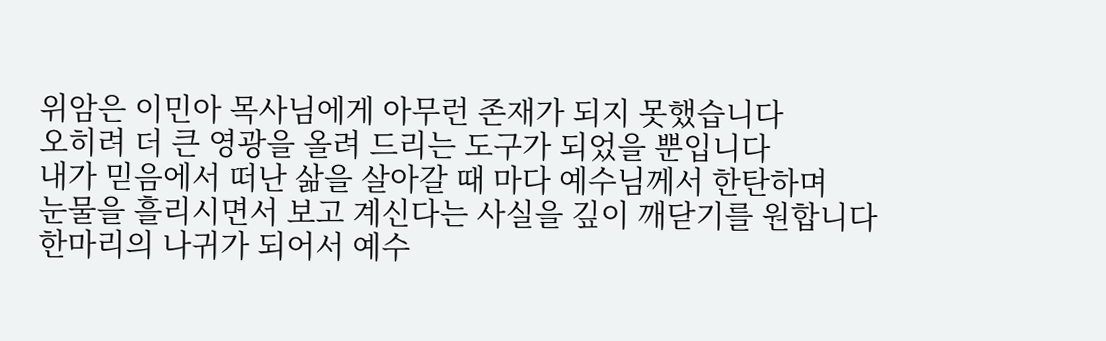위암은 이민아 목사님에게 아무런 존재가 되지 못했습니다
오히려 더 큰 영광을 올려 드리는 도구가 되었을 뿐입니다
내가 믿음에서 떠난 삶을 살아갈 때 마다 예수님께서 한탄하며
눈물을 흘리시면서 보고 계신다는 사실을 깊이 깨닫기를 원합니다
한마리의 나귀가 되어서 예수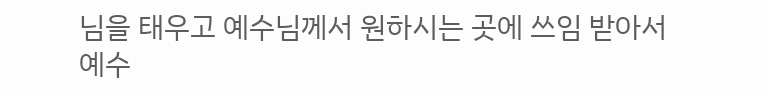님을 태우고 예수님께서 원하시는 곳에 쓰임 받아서
예수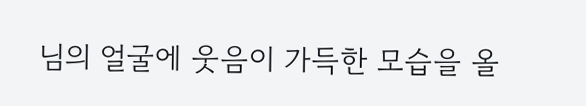님의 얼굴에 웃음이 가득한 모습을 올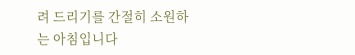려 드리기를 간절히 소원하는 아침입니다